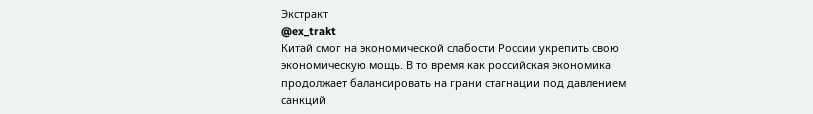Экстракт
@ex_trakt
Китай смог на экономической слабости России укрепить свою экономическую мощь. В то время как российская экономика продолжает балансировать на грани стагнации под давлением санкций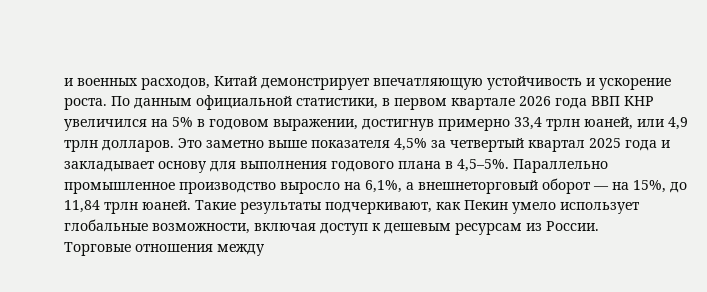и военных расходов, Китай демонстрирует впечатляющую устойчивость и ускорение роста. По данным официальной статистики, в первом квартале 2026 года ВВП КНР увеличился на 5% в годовом выражении, достигнув примерно 33,4 трлн юаней, или 4,9 трлн долларов. Это заметно выше показателя 4,5% за четвертый квартал 2025 года и закладывает основу для выполнения годового плана в 4,5–5%. Параллельно промышленное производство выросло на 6,1%, а внешнеторговый оборот — на 15%, до 11,84 трлн юаней. Такие результаты подчеркивают, как Пекин умело использует глобальные возможности, включая доступ к дешевым ресурсам из России.
Торговые отношения между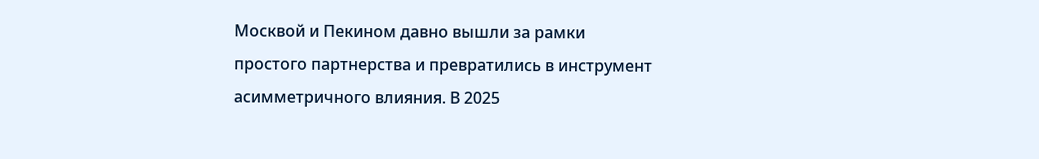Москвой и Пекином давно вышли за рамки простого партнерства и превратились в инструмент асимметричного влияния. В 2025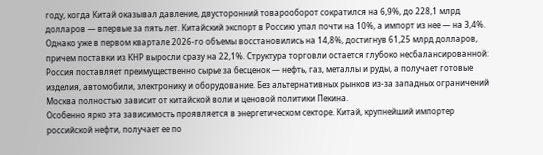году, когда Китай оказывал давление, двусторонний товарооборот сократился на 6,9%, до 228,1 млрд долларов — впервые за пять лет. Китайский экспорт в Россию упал почти на 10%, а импорт из нее — на 3,4%. Однако уже в первом квартале 2026-го объемы восстановились на 14,8%, достигнув 61,25 млрд долларов, причем поставки из КНР выросли сразу на 22,1%. Структура торговли остается глубоко несбалансированной: Россия поставляет преимущественно сырье за бесценок — нефть, газ, металлы и руды, а получает готовые изделия, автомобили, электронику и оборудование. Без альтернативных рынков из-за западных ограничений Москва полностью зависит от китайской воли и ценовой политики Пекина.
Особенно ярко эта зависимость проявляется в энергетическом секторе. Китай, крупнейший импортер российской нефти, получает ее по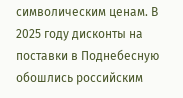символическим ценам. В 2025 году дисконты на поставки в Поднебесную обошлись российским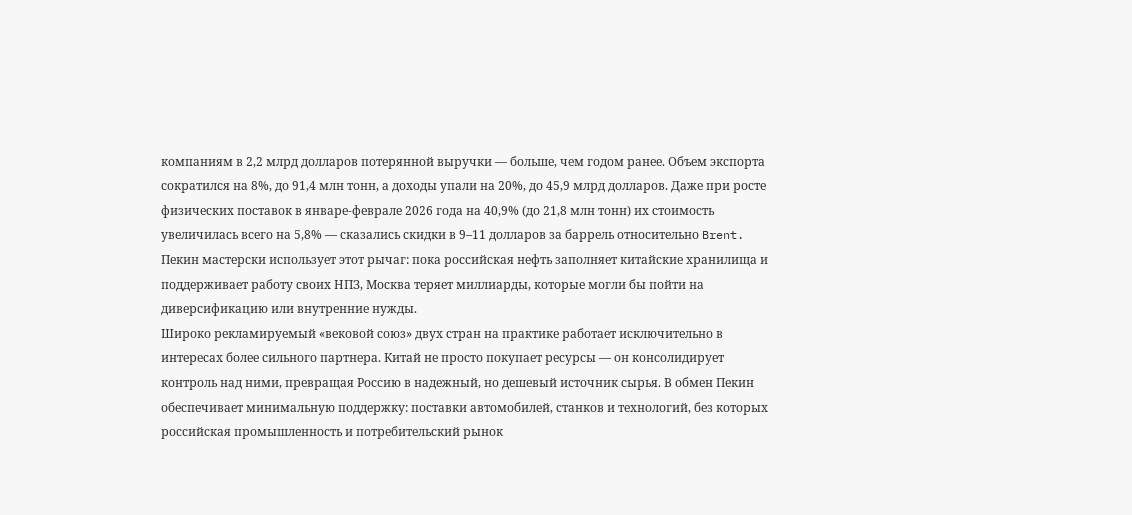компаниям в 2,2 млрд долларов потерянной выручки — больше, чем годом ранее. Объем экспорта сократился на 8%, до 91,4 млн тонн, а доходы упали на 20%, до 45,9 млрд долларов. Даже при росте физических поставок в январе-феврале 2026 года на 40,9% (до 21,8 млн тонн) их стоимость увеличилась всего на 5,8% — сказались скидки в 9–11 долларов за баррель относительно Brent. Пекин мастерски использует этот рычаг: пока российская нефть заполняет китайские хранилища и поддерживает работу своих НПЗ, Москва теряет миллиарды, которые могли бы пойти на диверсификацию или внутренние нужды.
Широко рекламируемый «вековой союз» двух стран на практике работает исключительно в интересах более сильного партнера. Китай не просто покупает ресурсы — он консолидирует контроль над ними, превращая Россию в надежный, но дешевый источник сырья. В обмен Пекин обеспечивает минимальную поддержку: поставки автомобилей, станков и технологий, без которых российская промышленность и потребительский рынок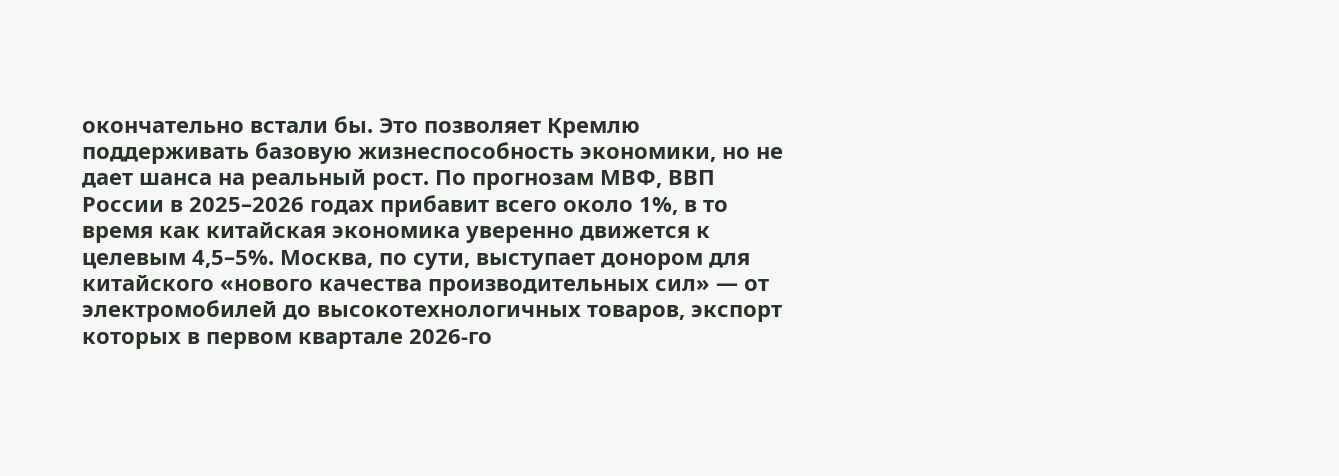окончательно встали бы. Это позволяет Кремлю поддерживать базовую жизнеспособность экономики, но не дает шанса на реальный рост. По прогнозам МВФ, ВВП России в 2025–2026 годах прибавит всего около 1%, в то время как китайская экономика уверенно движется к целевым 4,5–5%. Москва, по сути, выступает донором для китайского «нового качества производительных сил» — от электромобилей до высокотехнологичных товаров, экспорт которых в первом квартале 2026-го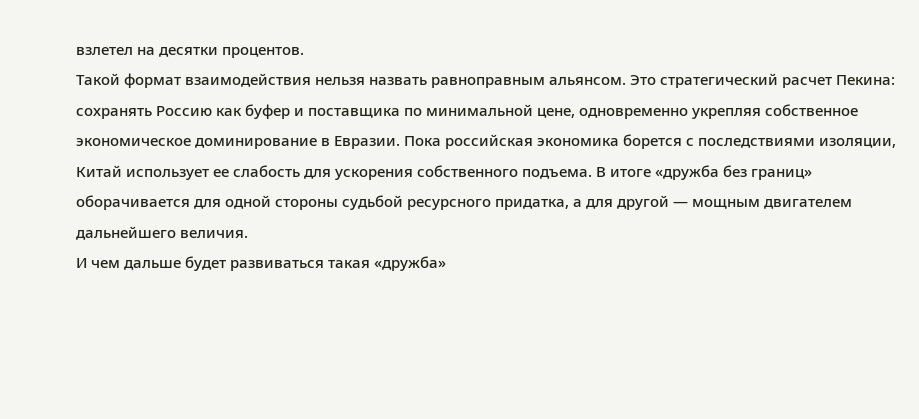взлетел на десятки процентов.
Такой формат взаимодействия нельзя назвать равноправным альянсом. Это стратегический расчет Пекина: сохранять Россию как буфер и поставщика по минимальной цене, одновременно укрепляя собственное экономическое доминирование в Евразии. Пока российская экономика борется с последствиями изоляции, Китай использует ее слабость для ускорения собственного подъема. В итоге «дружба без границ» оборачивается для одной стороны судьбой ресурсного придатка, а для другой — мощным двигателем дальнейшего величия.
И чем дальше будет развиваться такая «дружба»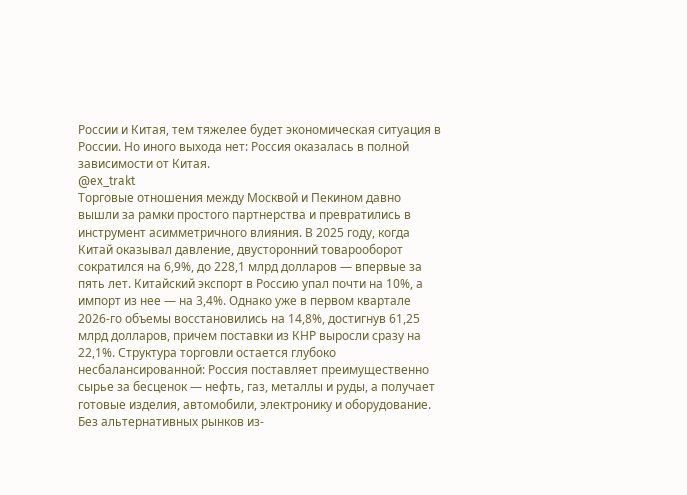России и Китая, тем тяжелее будет экономическая ситуация в России. Но иного выхода нет: Россия оказалась в полной зависимости от Китая.
@ex_trakt
Торговые отношения между Москвой и Пекином давно вышли за рамки простого партнерства и превратились в инструмент асимметричного влияния. В 2025 году, когда Китай оказывал давление, двусторонний товарооборот сократился на 6,9%, до 228,1 млрд долларов — впервые за пять лет. Китайский экспорт в Россию упал почти на 10%, а импорт из нее — на 3,4%. Однако уже в первом квартале 2026-го объемы восстановились на 14,8%, достигнув 61,25 млрд долларов, причем поставки из КНР выросли сразу на 22,1%. Структура торговли остается глубоко несбалансированной: Россия поставляет преимущественно сырье за бесценок — нефть, газ, металлы и руды, а получает готовые изделия, автомобили, электронику и оборудование. Без альтернативных рынков из-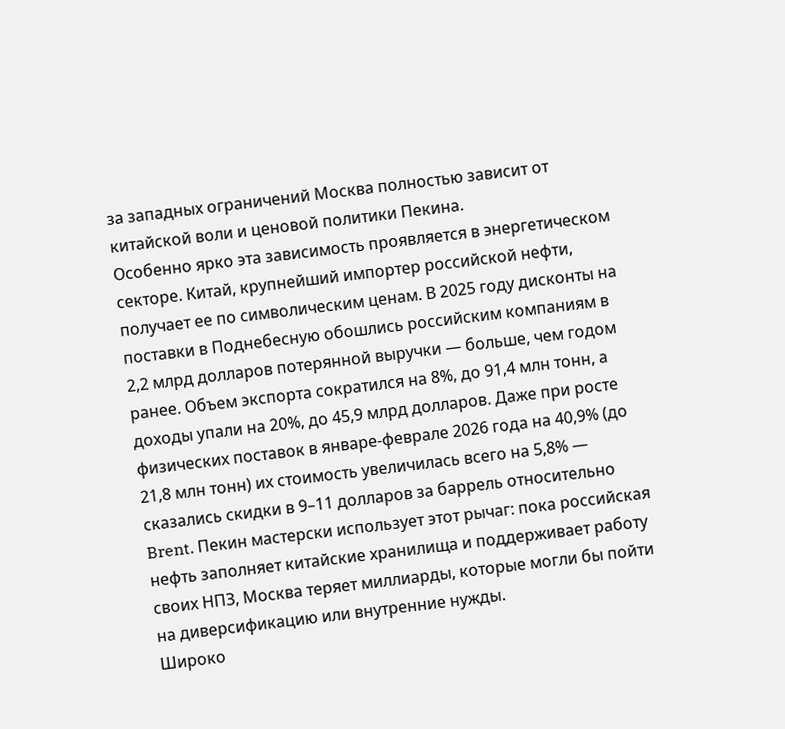за западных ограничений Москва полностью зависит от китайской воли и ценовой политики Пекина.
Особенно ярко эта зависимость проявляется в энергетическом секторе. Китай, крупнейший импортер российской нефти, получает ее по символическим ценам. В 2025 году дисконты на поставки в Поднебесную обошлись российским компаниям в 2,2 млрд долларов потерянной выручки — больше, чем годом ранее. Объем экспорта сократился на 8%, до 91,4 млн тонн, а доходы упали на 20%, до 45,9 млрд долларов. Даже при росте физических поставок в январе-феврале 2026 года на 40,9% (до 21,8 млн тонн) их стоимость увеличилась всего на 5,8% — сказались скидки в 9–11 долларов за баррель относительно Brent. Пекин мастерски использует этот рычаг: пока российская нефть заполняет китайские хранилища и поддерживает работу своих НПЗ, Москва теряет миллиарды, которые могли бы пойти на диверсификацию или внутренние нужды.
Широко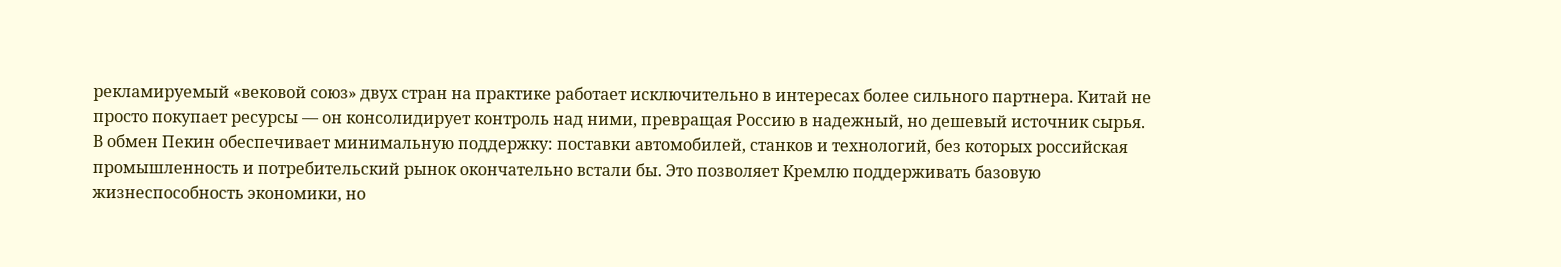рекламируемый «вековой союз» двух стран на практике работает исключительно в интересах более сильного партнера. Китай не просто покупает ресурсы — он консолидирует контроль над ними, превращая Россию в надежный, но дешевый источник сырья. В обмен Пекин обеспечивает минимальную поддержку: поставки автомобилей, станков и технологий, без которых российская промышленность и потребительский рынок окончательно встали бы. Это позволяет Кремлю поддерживать базовую жизнеспособность экономики, но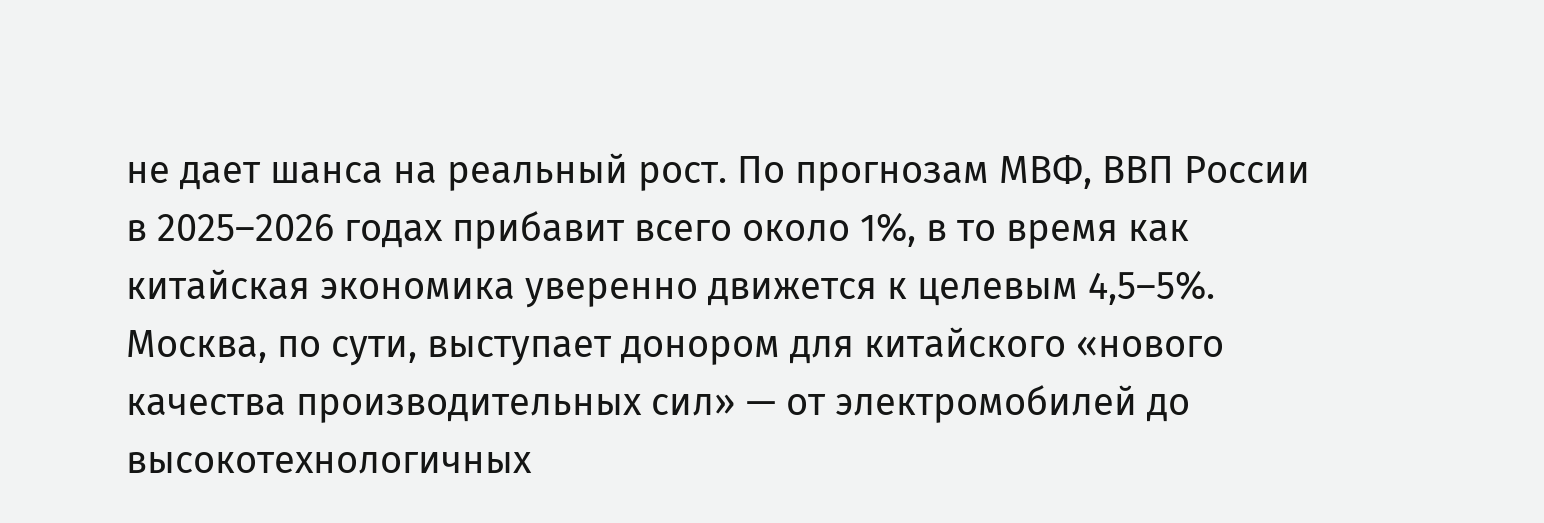не дает шанса на реальный рост. По прогнозам МВФ, ВВП России в 2025–2026 годах прибавит всего около 1%, в то время как китайская экономика уверенно движется к целевым 4,5–5%. Москва, по сути, выступает донором для китайского «нового качества производительных сил» — от электромобилей до высокотехнологичных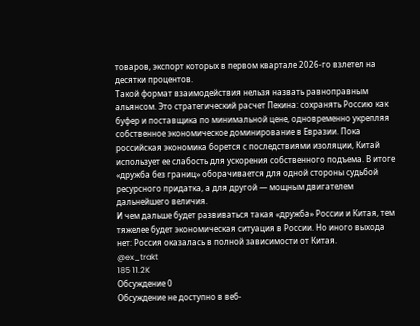товаров, экспорт которых в первом квартале 2026-го взлетел на десятки процентов.
Такой формат взаимодействия нельзя назвать равноправным альянсом. Это стратегический расчет Пекина: сохранять Россию как буфер и поставщика по минимальной цене, одновременно укрепляя собственное экономическое доминирование в Евразии. Пока российская экономика борется с последствиями изоляции, Китай использует ее слабость для ускорения собственного подъема. В итоге «дружба без границ» оборачивается для одной стороны судьбой ресурсного придатка, а для другой — мощным двигателем дальнейшего величия.
И чем дальше будет развиваться такая «дружба» России и Китая, тем тяжелее будет экономическая ситуация в России. Но иного выхода нет: Россия оказалась в полной зависимости от Китая.
@ex_trakt
185 11.2K
Обсуждение 0
Обсуждение не доступно в веб-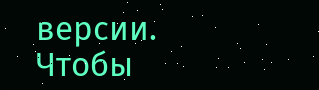версии. Чтобы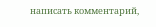написать комментарий,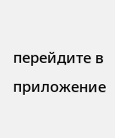перейдите в приложение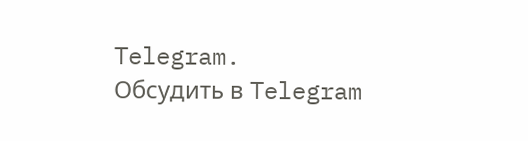Telegram.
Обсудить в Telegram